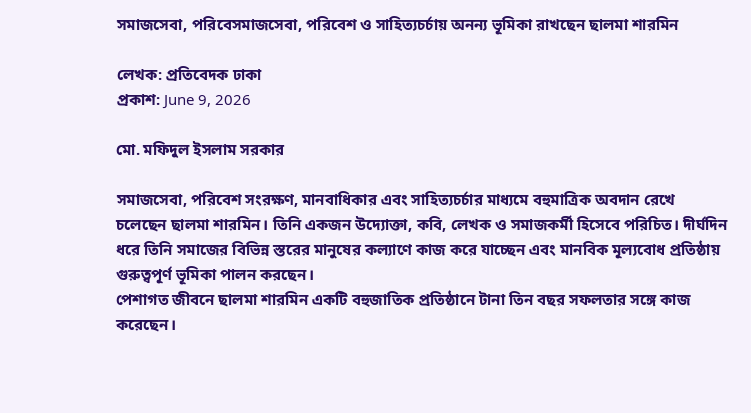সমাজসেবা, পরিবেসমাজসেবা, পরিবেশ ও সাহিত্যচর্চায় অনন্য ভূমিকা রাখছেন ছালমা শারমিন

লেখক: প্রতিবেদক ঢাকা
প্রকাশ: June 9, 2026

মো. মফিদুল ইসলাম সরকার

সমাজসেবা, পরিবেশ সংরক্ষণ, মানবাধিকার এবং সাহিত্যচর্চার মাধ্যমে বহুমাত্রিক অবদান রেখে চলেছেন ছালমা শারমিন। তিনি একজন উদ্যোক্তা, কবি, লেখক ও সমাজকর্মী হিসেবে পরিচিত। দীর্ঘদিন ধরে তিনি সমাজের বিভিন্ন স্তরের মানুষের কল্যাণে কাজ করে যাচ্ছেন এবং মানবিক মূল্যবোধ প্রতিষ্ঠায় গুরুত্বপূর্ণ ভূমিকা পালন করছেন।
পেশাগত জীবনে ছালমা শারমিন একটি বহুজাতিক প্রতিষ্ঠানে টানা তিন বছর সফলতার সঙ্গে কাজ করেছেন।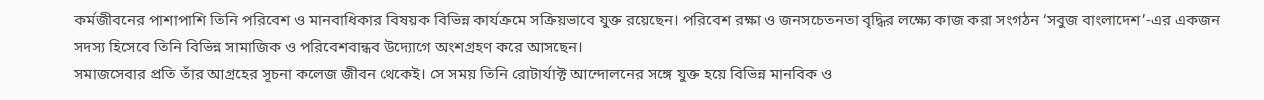কর্মজীবনের পাশাপাশি তিনি পরিবেশ ও মানবাধিকার বিষয়ক বিভিন্ন কার্যক্রমে সক্রিয়ভাবে যুক্ত রয়েছেন। পরিবেশ রক্ষা ও জনসচেতনতা বৃদ্ধির লক্ষ্যে কাজ করা সংগঠন ‘সবুজ বাংলাদেশ’-এর একজন সদস্য হিসেবে তিনি বিভিন্ন সামাজিক ও পরিবেশবান্ধব উদ্যোগে অংশগ্রহণ করে আসছেন।
সমাজসেবার প্রতি তাঁর আগ্রহের সূচনা কলেজ জীবন থেকেই। সে সময় তিনি রোটার্যাক্ট আন্দোলনের সঙ্গে যুক্ত হয়ে বিভিন্ন মানবিক ও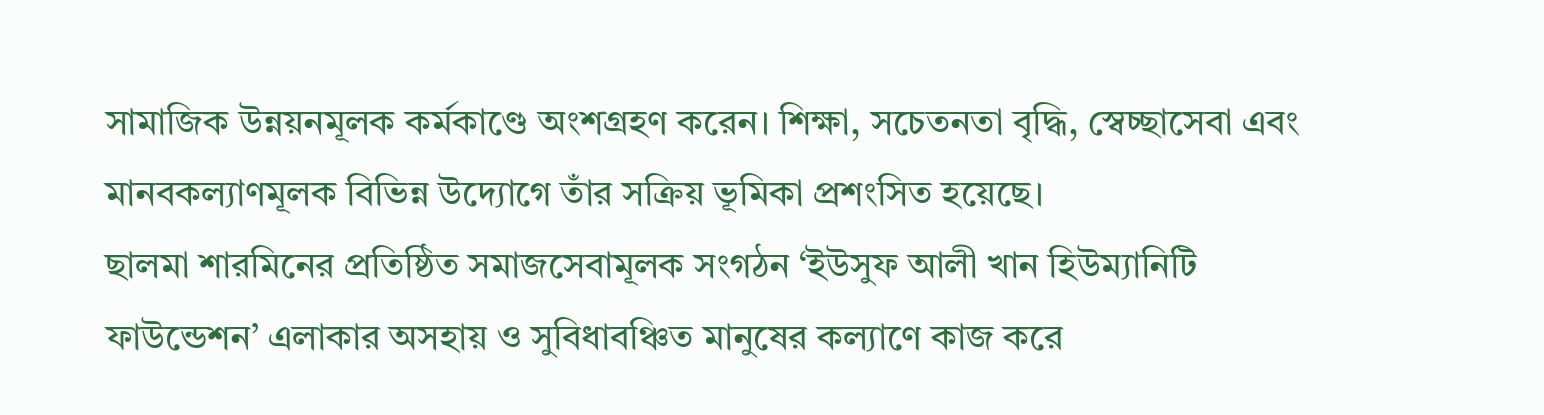সামাজিক উন্নয়নমূলক কর্মকাণ্ডে অংশগ্রহণ করেন। শিক্ষা, সচেতনতা বৃদ্ধি, স্বেচ্ছাসেবা এবং মানবকল্যাণমূলক বিভিন্ন উদ্যোগে তাঁর সক্রিয় ভূমিকা প্রশংসিত হয়েছে।
ছালমা শারমিনের প্রতিষ্ঠিত সমাজসেবামূলক সংগঠন ‘ইউসুফ আলী খান হিউম্যানিটি ফাউন্ডেশন’ এলাকার অসহায় ও সুবিধাবঞ্চিত মানুষের কল্যাণে কাজ করে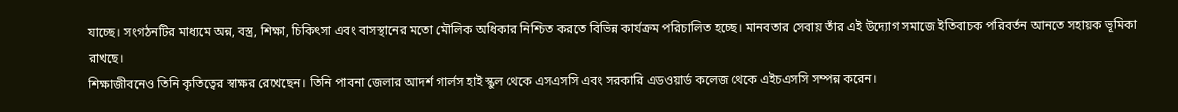যাচ্ছে। সংগঠনটির মাধ্যমে অন্ন, বস্ত্র, শিক্ষা, চিকিৎসা এবং বাসস্থানের মতো মৌলিক অধিকার নিশ্চিত করতে বিভিন্ন কার্যক্রম পরিচালিত হচ্ছে। মানবতার সেবায় তাঁর এই উদ্যোগ সমাজে ইতিবাচক পরিবর্তন আনতে সহায়ক ভূমিকা রাখছে।
শিক্ষাজীবনেও তিনি কৃতিত্বের স্বাক্ষর রেখেছেন। তিনি পাবনা জেলার আদর্শ গার্লস হাই স্কুল থেকে এসএসসি এবং সরকারি এডওয়ার্ড কলেজ থেকে এইচএসসি সম্পন্ন করেন।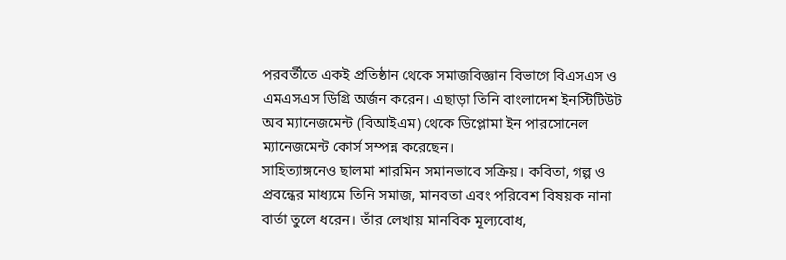পরবর্তীতে একই প্রতিষ্ঠান থেকে সমাজবিজ্ঞান বিভাগে বিএসএস ও এমএসএস ডিগ্রি অর্জন করেন। এছাড়া তিনি বাংলাদেশ ইনস্টিটিউট অব ম্যানেজমেন্ট (বিআইএম) থেকে ডিপ্লোমা ইন পারসোনেল ম্যানেজমেন্ট কোর্স সম্পন্ন করেছেন।
সাহিত্যাঙ্গনেও ছালমা শারমিন সমানভাবে সক্রিয়। কবিতা, গল্প ও প্রবন্ধের মাধ্যমে তিনি সমাজ, মানবতা এবং পরিবেশ বিষয়ক নানা বার্তা তুলে ধরেন। তাঁর লেখায় মানবিক মূল্যবোধ,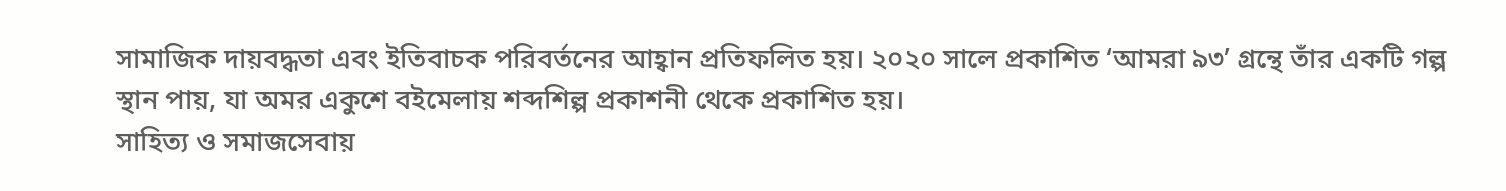সামাজিক দায়বদ্ধতা এবং ইতিবাচক পরিবর্তনের আহ্বান প্রতিফলিত হয়। ২০২০ সালে প্রকাশিত ‘আমরা ৯৩’ গ্রন্থে তাঁর একটি গল্প স্থান পায়, যা অমর একুশে বইমেলায় শব্দশিল্প প্রকাশনী থেকে প্রকাশিত হয়।
সাহিত্য ও সমাজসেবায়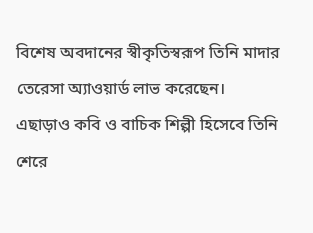বিশেষ অবদানের স্বীকৃতিস্বরূপ তিনি মাদার তেরেসা অ্যাওয়ার্ড লাভ করেছেন। এছাড়াও কবি ও বাচিক শিল্পী হিসেবে তিনি শেরে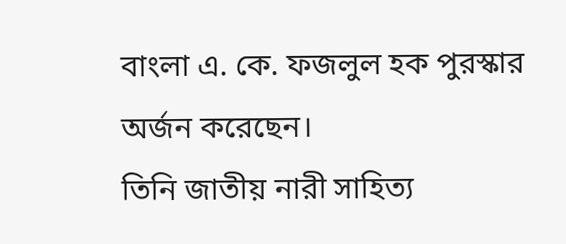বাংলা এ. কে. ফজলুল হক পুরস্কার অর্জন করেছেন।
তিনি জাতীয় নারী সাহিত্য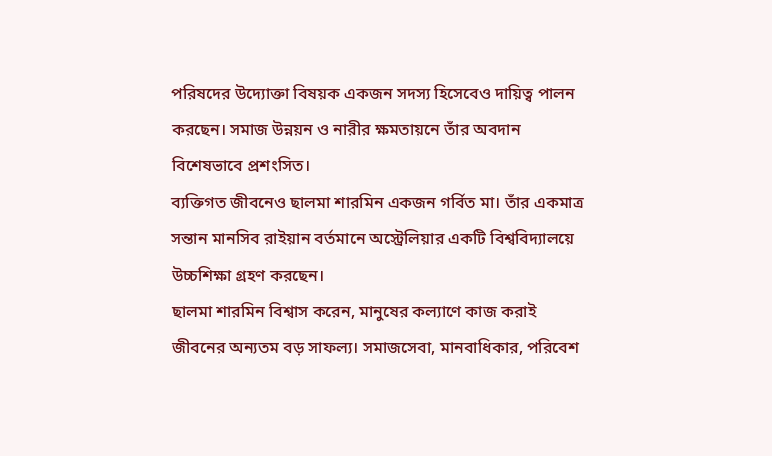পরিষদের উদ্যোক্তা বিষয়ক একজন সদস্য হিসেবেও দায়িত্ব পালন করছেন। সমাজ উন্নয়ন ও নারীর ক্ষমতায়নে তাঁর অবদান বিশেষভাবে প্রশংসিত।
ব্যক্তিগত জীবনেও ছালমা শারমিন একজন গর্বিত মা। তাঁর একমাত্র সন্তান মানসিব রাইয়ান বর্তমানে অস্ট্রেলিয়ার একটি বিশ্ববিদ্যালয়ে উচ্চশিক্ষা গ্রহণ করছেন।
ছালমা শারমিন বিশ্বাস করেন, মানুষের কল্যাণে কাজ করাই জীবনের অন্যতম বড় সাফল্য। সমাজসেবা, মানবাধিকার, পরিবেশ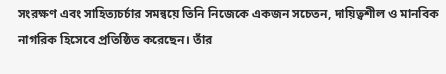সংরক্ষণ এবং সাহিত্যচর্চার সমন্বয়ে তিনি নিজেকে একজন সচেতন, দায়িত্বশীল ও মানবিক নাগরিক হিসেবে প্রতিষ্ঠিত করেছেন। তাঁর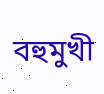বহুমুখী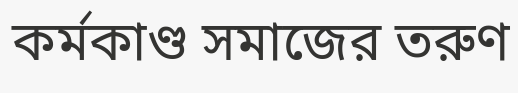কর্মকাণ্ড সমাজের তরুণ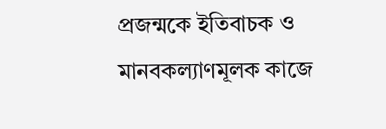প্রজন্মকে ইতিবাচক ও মানবকল্যাণমূলক কাজে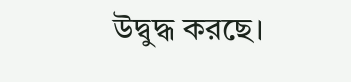উদ্বুদ্ধ করছে।